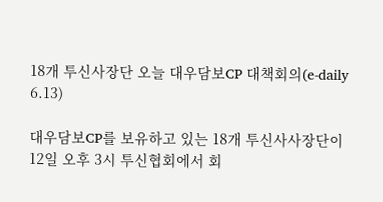18개 투신사장단 오늘 대우담보CP 대책회의(e-daily 6.13)

대우담보CP를 보유하고 있는 18개 투신사사장단이 12일 오후 3시 투신협회에서 회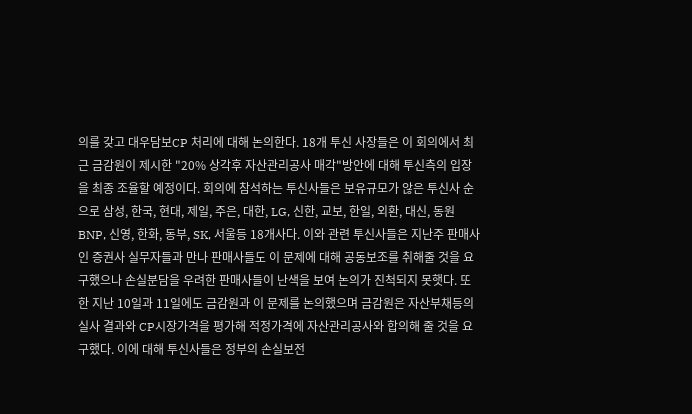의를 갖고 대우담보CP 처리에 대해 논의한다. 18개 투신 사장들은 이 회의에서 최근 금감원이 제시한 "20% 상각후 자산관리공사 매각"방안에 대해 투신측의 입장을 최종 조율할 예정이다. 회의에 참석하는 투신사들은 보유규모가 않은 투신사 순으로 삼성, 한국, 현대, 제일, 주은, 대한, LG, 신한, 교보, 한일, 외환, 대신, 동원BNP, 신영, 한화, 동부, SK, 서울등 18개사다. 이와 관련 투신사들은 지난주 판매사인 증권사 실무자들과 만나 판매사들도 이 문제에 대해 공동보조를 취해줄 것을 요구했으나 손실분담을 우려한 판매사들이 난색을 보여 논의가 진척되지 못햇다. 또한 지난 10일과 11일에도 금감원과 이 문제를 논의했으며 금감원은 자산부채등의 실사 결과와 CP시장가격을 평가해 적정가격에 자산관리공사와 합의해 줄 것을 요구했다. 이에 대해 투신사들은 정부의 손실보전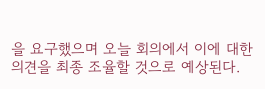을 요구했으며 오늘 회의에서 이에 대한 의견을 최종 조율할 것으로 예상된다.